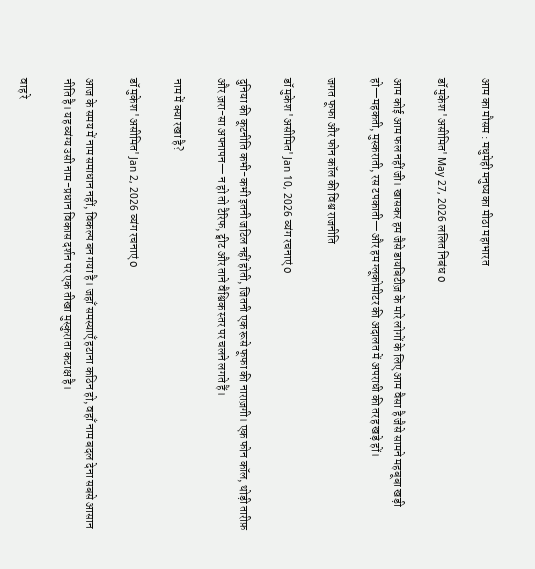आम का मौसम : मधुमेही मनुष्य का मीठा महाभारत

डॉ मुकेश 'असीमित' May 27, 2026 ललित निबंध 0

आम कोई आम फल नहीं जी। खासकर हम जैसे डायबिटीज़ के मारे लोगों के लिए आम वैसा है जैसे सामने महबूबा खड़ी हो—महकती, मुस्कराती, रस टपकाती—और हम ग्लूकोमीटर की अदालत में अपराधी की तरह खड़े हों।

जगत फूफा और फोन कॉल की विश्व राजनीति

डॉ मुकेश 'असीमित' Jan 10, 2026 व्यंग रचनाएं 0

दुनिया की कूटनीति कभी-कभी इतनी जटिल नहीं होती, जितनी एक रूसे फूफा की नाराज़गी। एक फोन कॉल, थोड़ी तारीफ़ और ज़रा-सा अपनापन— न हो तो टैरिफ, ट्वीट और ताने वैश्विक स्तर पर चलने लगते हैं।

नाम में क्या रखा है?

डॉ मुकेश 'असीमित' Jan 2, 2026 व्यंग रचनाएं 0

आज के समय में नाम समाधान नहीं, विकल्प बन गया है। जहाँ समस्याएँ हटाना कठिन हो, वहाँ नाम बदल देना सबसे आसान नीति है। यह व्यंग्य उसी नाम-प्रधान विकास दर्शन पर एक तीखा मुस्कुराता कटाक्ष है।

वाह रे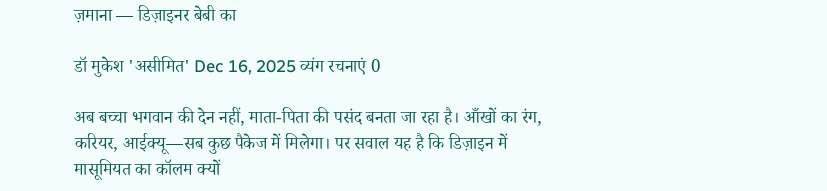ज़माना — डिज़ाइनर बेबी का

डॉ मुकेश 'असीमित' Dec 16, 2025 व्यंग रचनाएं 0

अब बच्चा भगवान की देन नहीं, माता-पिता की पसंद बनता जा रहा है। आँखों का रंग, करियर, आईक्यू—सब कुछ पैकेज में मिलेगा। पर सवाल यह है कि डिज़ाइन में मासूमियत का कॉलम क्यों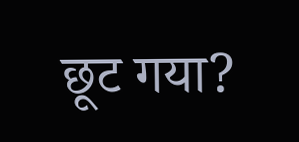छूट गया?